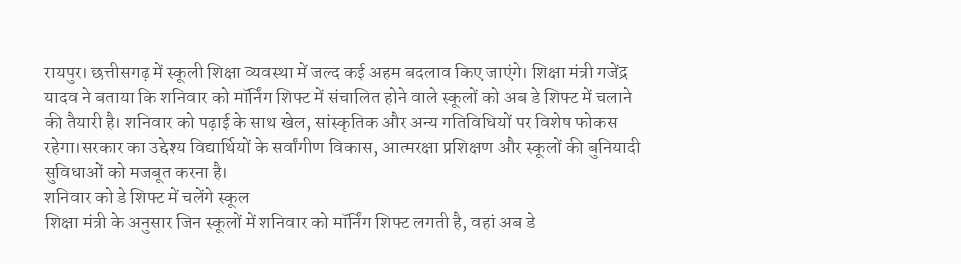रायपुर। छत्तीसगढ़ में स्कूली शिक्षा व्यवस्था में जल्द कई अहम बदलाव किए जाएंगे। शिक्षा मंत्री गजेंद्र यादव ने बताया कि शनिवार को मॉर्निंग शिफ्ट में संचालित होने वाले स्कूलों को अब डे शिफ्ट में चलाने की तैयारी है। शनिवार को पढ़ाई के साथ खेल, सांस्कृतिक और अन्य गतिविधियों पर विशेष फोकस रहेगा।सरकार का उद्देश्य विद्यार्थियों के सर्वांगीण विकास, आत्मरक्षा प्रशिक्षण और स्कूलों की बुनियादी सुविधाओं को मजबूत करना है।
शनिवार को डे शिफ्ट में चलेंगे स्कूल
शिक्षा मंत्री के अनुसार जिन स्कूलों में शनिवार को मॉर्निंग शिफ्ट लगती है, वहां अब डे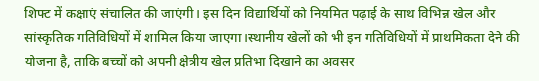शिफ्ट में कक्षाएं संचालित की जाएंगी। इस दिन विद्यार्थियों को नियमित पढ़ाई के साथ विभिन्न खेल और सांस्कृतिक गतिविधियों में शामिल किया जाएगा।स्थानीय खेलों को भी इन गतिविधियों में प्राथमिकता देने की योजना है, ताकि बच्चों को अपनी क्षेत्रीय खेल प्रतिभा दिखाने का अवसर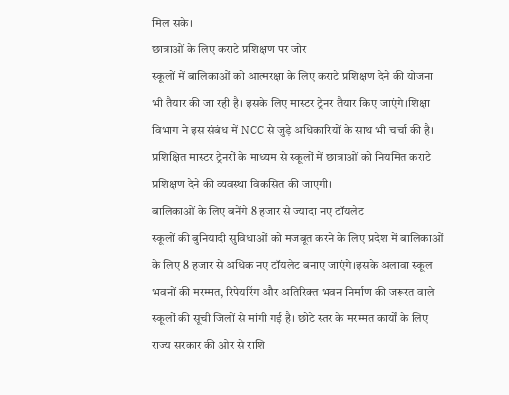मिल सके।
छात्राओं के लिए कराटे प्रशिक्षण पर जोर
स्कूलों में बालिकाओं को आत्मरक्षा के लिए कराटे प्रशिक्षण देने की योजना भी तैयार की जा रही है। इसके लिए मास्टर ट्रेनर तैयार किए जाएंगे।शिक्षा विभाग ने इस संबंध में NCC से जुड़े अधिकारियों के साथ भी चर्चा की है। प्रशिक्षित मास्टर ट्रेनरों के माध्यम से स्कूलों में छात्राओं को नियमित कराटे प्रशिक्षण देने की व्यवस्था विकसित की जाएगी।
बालिकाओं के लिए बनेंगे 8 हजार से ज्यादा नए टॉयलेट
स्कूलों की बुनियादी सुविधाओं को मजबूत करने के लिए प्रदेश में बालिकाओं के लिए 8 हजार से अधिक नए टॉयलेट बनाए जाएंगे।इसके अलावा स्कूल भवनों की मरम्मत, रिपेयरिंग और अतिरिक्त भवन निर्माण की जरूरत वाले स्कूलों की सूची जिलों से मांगी गई है। छोटे स्तर के मरम्मत कार्यों के लिए राज्य सरकार की ओर से राशि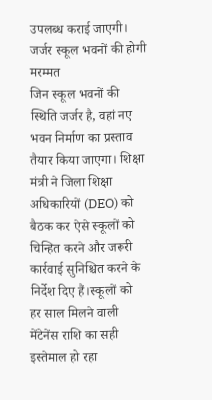उपलब्ध कराई जाएगी।
जर्जर स्कूल भवनों की होगी मरम्मत
जिन स्कूल भवनों की स्थिति जर्जर है, वहां नए भवन निर्माण का प्रस्ताव तैयार किया जाएगा। शिक्षा मंत्री ने जिला शिक्षा अधिकारियों (DEO) को बैठक कर ऐसे स्कूलों को चिन्हित करने और जरूरी कार्रवाई सुनिश्चित करने के निर्देश दिए हैं।स्कूलों को हर साल मिलने वाली मेंटेनेंस राशि का सही इस्तेमाल हो रहा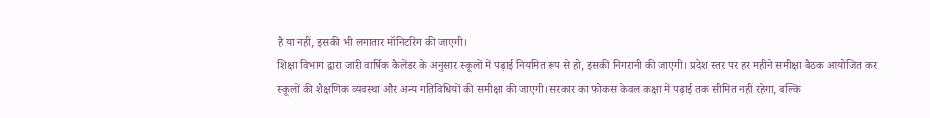है या नहीं, इसकी भी लगातार मॉनिटरिंग की जाएगी।
शिक्षा विभाग द्वारा जारी वार्षिक कैलेंडर के अनुसार स्कूलों में पढ़ाई नियमित रूप से हो, इसकी निगरानी की जाएगी। प्रदेश स्तर पर हर महीने समीक्षा बैठक आयोजित कर स्कूलों की शैक्षणिक व्यवस्था और अन्य गतिविधियों की समीक्षा की जाएगी।सरकार का फोकस केवल कक्षा में पढ़ाई तक सीमित नहीं रहेगा, बल्कि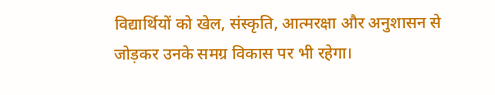विद्यार्थियों को खेल, संस्कृति, आत्मरक्षा और अनुशासन से जोड़कर उनके समग्र विकास पर भी रहेगा।